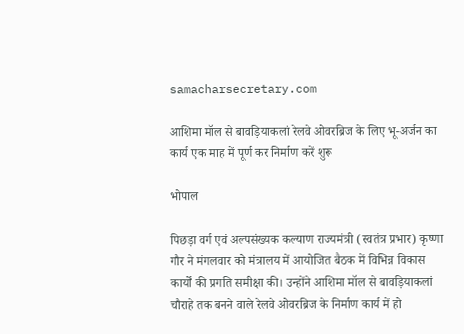samacharsecretary.com

आशिमा मॉल से बावड़ियाकलां रेलवे ओवरब्रिज के लिए भू-अर्जन का कार्य एक माह में पूर्ण कर निर्माण करें शुरू

भोपाल

पिछड़ा वर्ग एवं अल्पसंख्यक कल्याण राज्यमंत्री (स्वतंत्र प्रभार) कृष्णा गौर ने मंगलवार को मंत्रालय में आयोजित बैठक में विभिन्न विकास कार्यों की प्रगति समीक्षा की। उन्होंने आशिमा मॉल से बावड़ियाकलां चौराहे तक बनने वाले रेलवे ओवरब्रिज के निर्माण कार्य में हो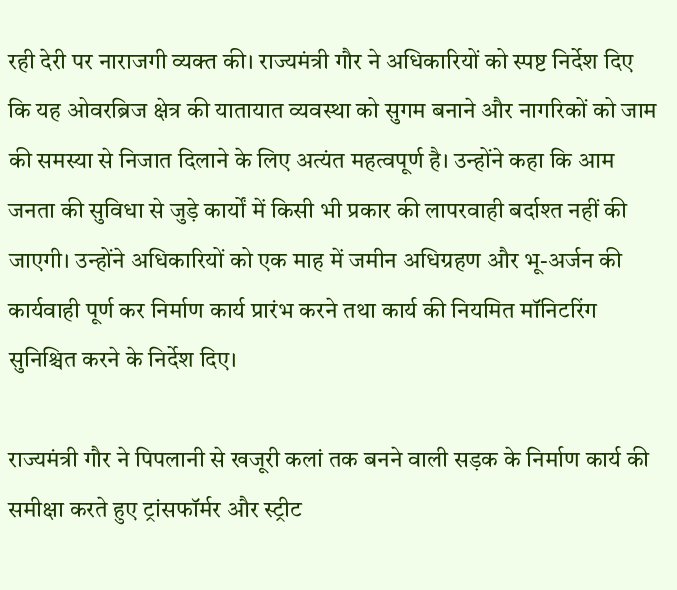रही देरी पर नाराजगी व्यक्त की। राज्यमंत्री गौर ने अधिकारियों को स्पष्ट निर्देश दिए कि यह ओवरब्रिज क्षेत्र की यातायात व्यवस्था को सुगम बनाने और नागरिकों को जाम की समस्या से निजात दिलाने के लिए अत्यंत महत्वपूर्ण है। उन्होंने कहा कि आम जनता की सुविधा से जुड़े कार्यों में किसी भी प्रकार की लापरवाही बर्दाश्त नहीं की जाएगी। उन्होंने अधिकारियों को एक माह में जमीन अधिग्रहण और भू-अर्जन की कार्यवाही पूर्ण कर निर्माण कार्य प्रारंभ करने तथा कार्य की नियमित मॉनिटरिंग सुनिश्चित करने के निर्देश दिए।

राज्यमंत्री गौर ने पिपलानी से खजूरी कलां तक बनने वाली सड़क के निर्माण कार्य की समीक्षा करते हुए ट्रांसफॉर्मर और स्ट्रीट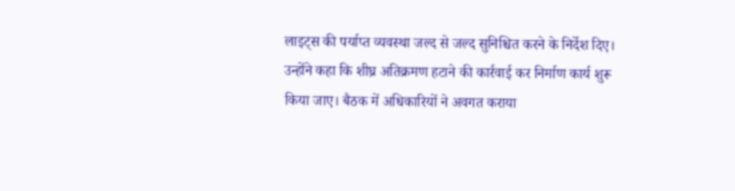लाइट्स की पर्याप्त व्यवस्था जल्द से जल्द सुनिश्चित करने के निर्देश दिए। उन्होंने कहा कि शीघ्र अतिक्रमण हटाने की कार्रवाई कर निर्माण कार्य शुरू किया जाए। बैठक में अधिकारियों ने अवगत कराया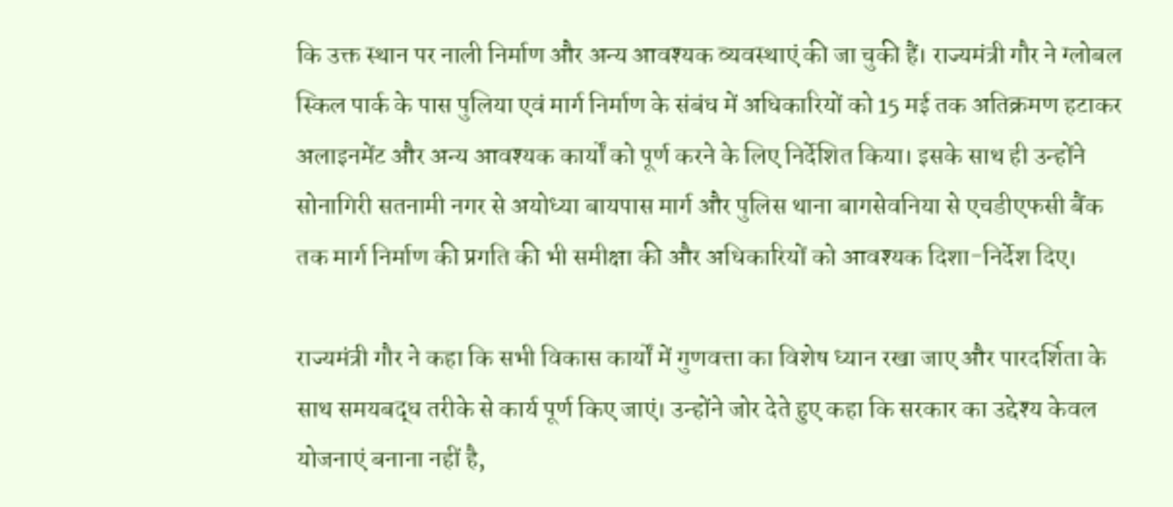कि उक्त स्थान पर नाली निर्माण और अन्य आवश्यक व्यवस्थाएं की जा चुकी हैं। राज्यमंत्री गौर ने ग्लोबल स्किल पार्क के पास पुलिया एवं मार्ग निर्माण के संबंध में अधिकारियों को 15 मई तक अतिक्रमण हटाकर अलाइनमेंट और अन्य आवश्यक कार्यों को पूर्ण करने के लिए निर्देशित किया। इसके साथ ही उन्होंने सोनागिरी सतनामी नगर से अयोध्या बायपास मार्ग और पुलिस थाना बागसेवनिया से एचडीएफसी बैंक तक मार्ग निर्माण की प्रगति की भी समीक्षा की और अधिकारियों को आवश्यक दिशा-निर्देश दिए।

राज्यमंत्री गौर ने कहा कि सभी विकास कार्यों में गुणवत्ता का विशेष ध्यान रखा जाए और पारदर्शिता के साथ समयबद्ध तरीके से कार्य पूर्ण किए जाएं। उन्होंने जोर देते हुए कहा कि सरकार का उद्देश्य केवल योजनाएं बनाना नहीं है,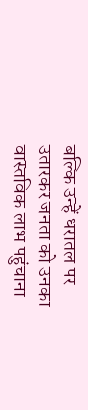बल्कि उन्हें धरातल पर उतारकर जनता को उनका वास्तविक लाभ पहुंचाना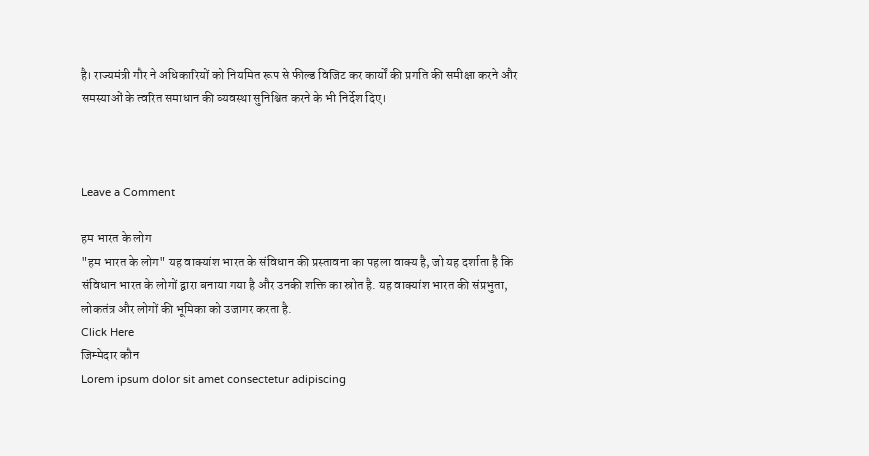है। राज्यमंत्री गौर ने अधिकारियों को नियमित रूप से फील्ड विजिट कर कार्यों की प्रगति की समीक्षा करने और समस्याओं के त्वरित समाधान की व्यवस्था सुनिश्चित करने के भी निर्देश दिए।



Leave a Comment

हम भारत के लोग
"हम भारत के लोग" यह वाक्यांश भारत के संविधान की प्रस्तावना का पहला वाक्य है, जो यह दर्शाता है कि संविधान भारत के लोगों द्वारा बनाया गया है और उनकी शक्ति का स्रोत है. यह वाक्यांश भारत की संप्रभुता, लोकतंत्र और लोगों की भूमिका को उजागर करता है.
Click Here
जिम्मेदार कौन
Lorem ipsum dolor sit amet consectetur adipiscing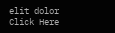elit dolor
Click Here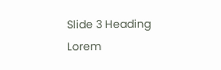Slide 3 Heading
Lorem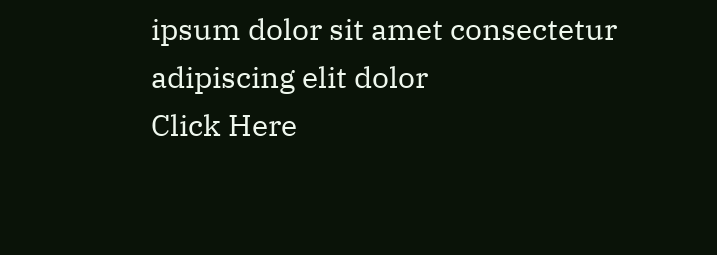ipsum dolor sit amet consectetur adipiscing elit dolor
Click Here